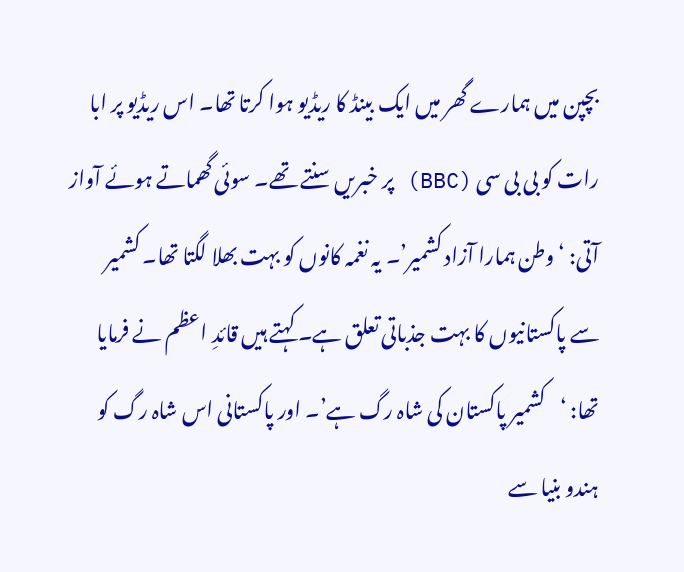بچپن میں ہمارے گھر میں ایک بینڈ کا ریڈیو ہوا کرتا تھا۔ اس ریڈیو پر ابا رات کو بی بی سی (BBC) پر خبریں سنتے تھے۔ سوئی گھماتے ہوئے آواز آتی: ‘وطن ہمارا آزاد کشمیر’۔ یہ نغمہ کانوں کو بہت بھلا لگتا تھا۔ کشمیر سے پاکستانیوں کا بہت جذباتی تعلق ہے۔ کہتے ہیں قائدِ اعظم نے فرمایا تھا: ‘کشمیر پاکستان کی شاہ رگ ہے’۔ اور پاکستانی اس شاہ رگ کو ہندو بنیا سے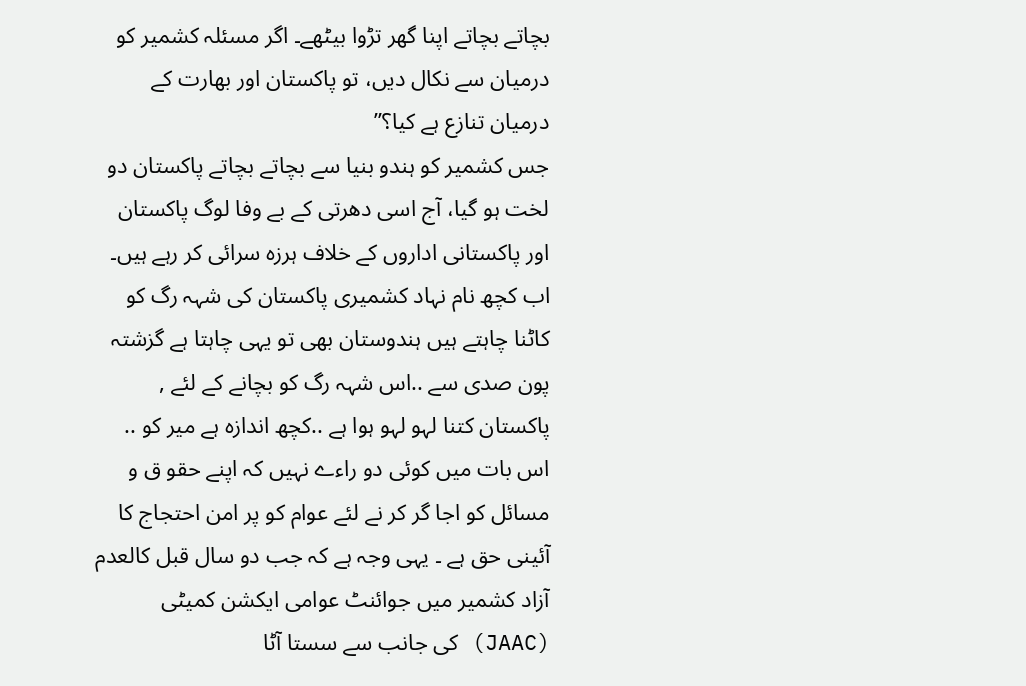بچاتے بچاتے اپنا گھر تڑوا بیٹھے۔ اگر مسئلہ کشمیر کو درمیان سے نکال دیں، تو پاکستان اور بھارت کے درمیان تنازع ہے کیا؟”
جس کشمیر کو ہندو بنیا سے بچاتے بچاتے پاکستان دو لخت ہو گیا، آج اسی دھرتی کے بے وفا لوگ پاکستان اور پاکستانی اداروں کے خلاف ہرزہ سرائی کر رہے ہیں۔
اب کچھ نام نہاد کشمیری پاکستان کی شہہ رگ کو کاٹنا چاہتے ہیں ہندوستان بھی تو یہی چاہتا ہے گزشتہ پون صدی سے ..اس شہہ رگ کو بچانے کے لئے , پاکستان کتنا لہو لہو ہوا ہے ..کچھ اندازہ ہے میر کو ..
اس بات میں کوئی دو راءے نہیں کہ اپنے حقو ق و مسائل کو اجا گر کر نے لئے عوام کو پر امن احتجاج کا آئینی حق ہے ۔ یہی وجہ ہے کہ جب دو سال قبل کالعدم آزاد کشمیر میں جوائنٹ عوامی ایکشن کمیٹی (JAAC) کی جانب سے سستا آٹا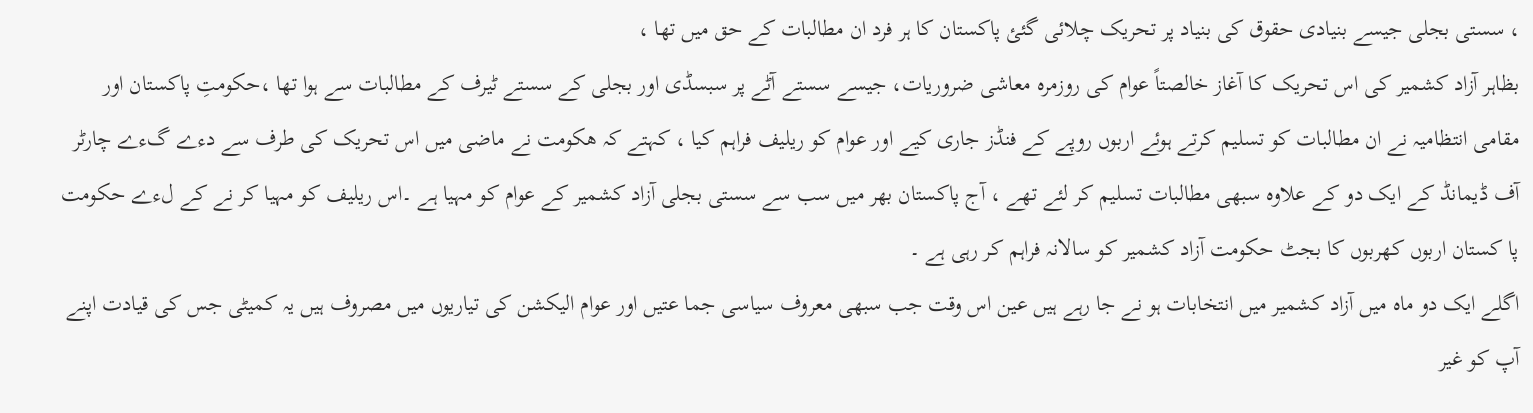، سستی بجلی جیسے بنیادی حقوق کی بنیاد پر تحریک چلائی گئئ پاکستان کا ہر فرد ان مطالبات کے حق میں تھا ،
بظاہر آزاد کشمیر کی اس تحریک کا آغاز خالصتاً عوام کی روزمرہ معاشی ضروریات، جیسے سستے آٹے پر سبسڈی اور بجلی کے سستے ٹیرف کے مطالبات سے ہوا تھا ،حکومتِ پاکستان اور مقامی انتظامیہ نے ان مطالبات کو تسلیم کرتے ہوئے اربوں روپے کے فنڈز جاری کیے اور عوام کو ریلیف فراہم کیا ، کہتے کہ ھکومت نے ماضی میں اس تحریک کی طرف سے دءے گءے چارٹر آف ڈیمانڈ کے ایک دو کے علاوہ سبھی مطالبات تسلیم کر لئے تھے ، آج پاکستان بھر میں سب سے سستی بجلی آزاد کشمیر کے عوام کو مہیا ہے ۔اس ریلیف کو مہیا کر نے کے لءے حکومت پا کستان اربوں کھربوں کا بجٹ حکومت آزاد کشمیر کو سالانہ فراہم کر رہی ہے ۔
اگلے ایک دو ماہ میں آزاد کشمیر میں انتخابات ہو نے جا رہے ہیں عین اس وقت جب سبھی معروف سیاسی جما عتیں اور عوام الیکشن کی تیاریوں میں مصروف ہیں یہ کمیٹی جس کی قیادت اپنے آپ کو غیر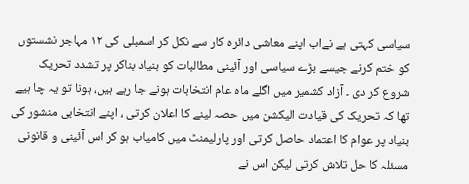سیاسی کہتی ہے نےاب اپنے معاشی دائرہ کار سے نکل کر اسمبلی کی ۱۲ مہاجر نشستوں کو ختم کرنے جیسے بڑے سیاسی اور آئینی مطالبات کو بنیاد بناکر پر تشدد تحریک شروع کر دی ۔ آزاد کشمیر میں اگلے ماہ عام انتخابات ہونے جا رہے ہیں، ہونا تو یہ چا ہیے تھا کہ تحریک کی قیادت الیکشن میں حصہ لینے کا اعلان کرتی ، اپنے انتخابی منشور کی بنیاد پر عوام کا اعتماد حاصل کرتی اور پارلیمنٹ میں کامیاب ہو کر اس آئینی و قانونی مسئلہ کا حل تلاش کرتی لیکن اس نے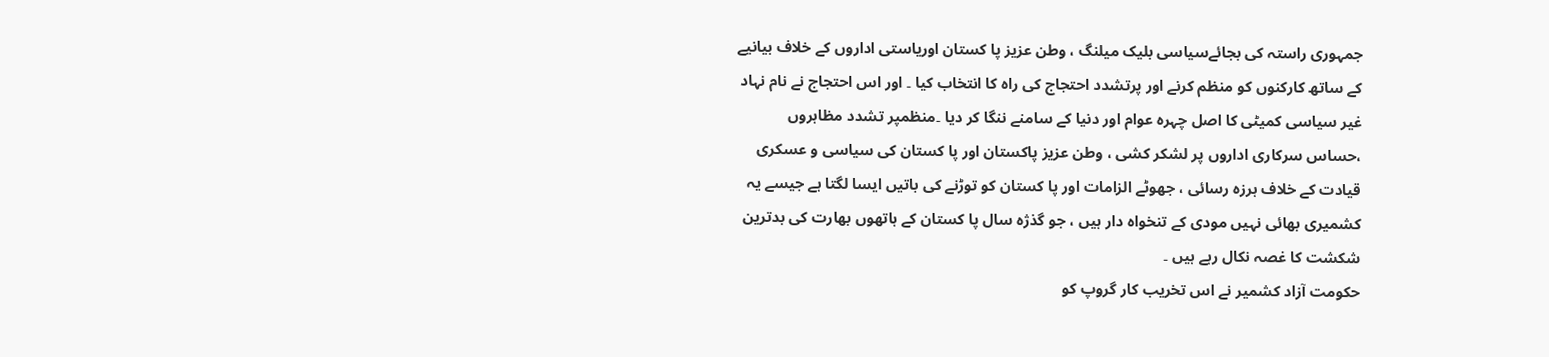جمہوری راستہ کی بجائےسیاسی بلیک میلنگ ، وطن عزیز پا کستان اوریاستی اداروں کے خلاف بیانیے کے ساتھ کارکنوں کو منظم کرنے اور پرتشدد احتجاج کی راہ کا انتخاب کیا ۔ اور اس احتجاج نے نام نہاد غیر سیاسی کمیٹی کا اصل چہرہ عوام اور دنیا کے سامنے ننگا کر دیا ۔منظمپر تشدد مظاہروں ،حساس سرکاری اداروں پر لشکر کشی ، وطن عزیز پاکستان اور پا کستان کی سیاسی و عسکری قیادت کے خلاف ہرزہ رسائی ، جھوٹے الزامات اور پا کستان کو توڑنے کی باتیں ایسا لگتا ہے جیسے یہ کشمیری بھائی نہیں مودی کے تنخواہ دار ہیں ، جو گذژہ سال پا کستان کے ہاتھوں بھارت کی بدترین شکشت کا غصہ نکال رہے ہیں ۔
حکومت آزاد کشمیر نے اس تخریب کار گروپ کو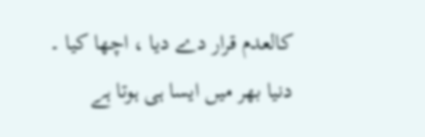کالعدم قرار دے دیا ، اچھا کیا ۔ دنیا بھر میں ایسا ہی ہوتا ہے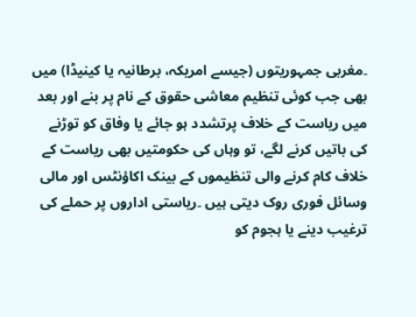۔مغربی جمہوریتوں (جیسے امریکہ، برطانیہ یا کینیڈا) میں بھی جب کوئی تنظیم معاشی حقوق کے نام پر بنے اور بعد میں ریاست کے خلاف پرتشدد ہو جائے یا وفاق کو توڑنے کی باتیں کرنے لگے، تو وہاں کی حکومتیں بھی ریاست کے خلاف کام کرنے والی تنظیموں کے بینک اکاؤنٹس اور مالی وسائل فوری روک دیتی ہیں ۔ریاستی اداروں پر حملے کی ترغیب دینے یا ہجوم کو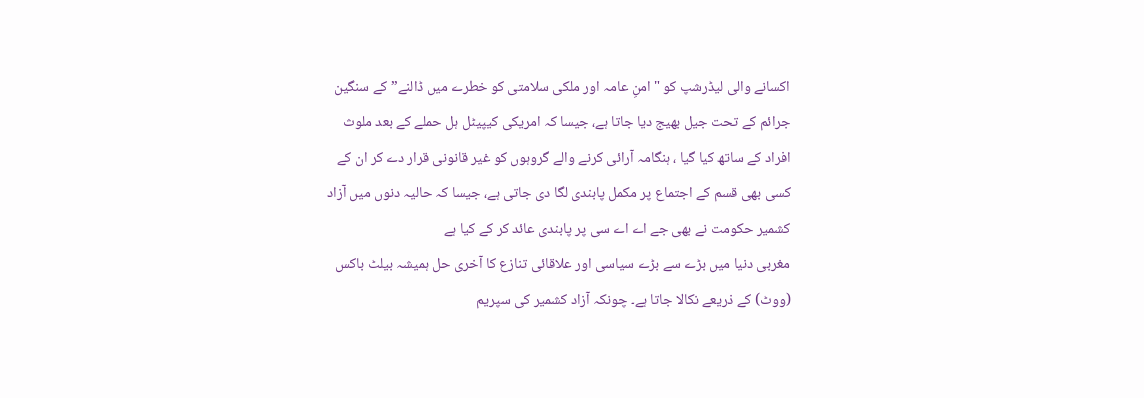اکسانے والی لیڈرشپ کو "امنِ عامہ اور ملکی سلامتی کو خطرے میں ڈالنے” کے سنگین جرائم کے تحت جیل بھیج دیا جاتا ہے، جیسا کہ امریکی کیپیٹل ہل حملے کے بعد ملوث افراد کے ساتھ کیا گیا ، ہنگامہ آرائی کرنے والے گروہوں کو غیر قانونی قرار دے کر ان کے کسی بھی قسم کے اجتماع پر مکمل پابندی لگا دی جاتی ہے، جیسا کہ حالیہ دنوں میں آزاد کشمیر حکومت نے بھی جے اے اے سی پر پابندی عائد کر کے کیا ہے
مغربی دنیا میں بڑے سے بڑے سیاسی اور علاقائی تنازع کا آخری حل ہمیشہ بیلٹ باکس (ووٹ) کے ذریعے نکالا جاتا ہے۔ چونکہ آزاد کشمیر کی سپریم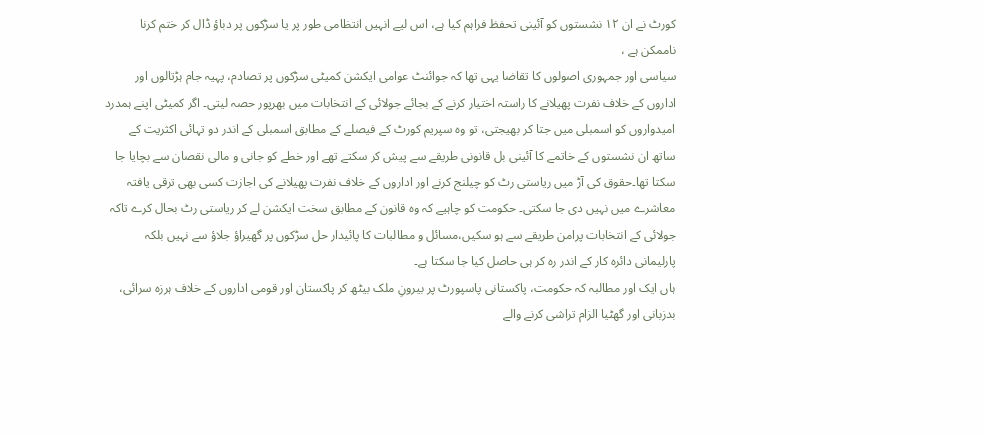کورٹ نے ان ۱۲ نشستوں کو آئینی تحفظ فراہم کیا ہے، اس لیے انہیں انتظامی طور پر یا سڑکوں پر دباؤ ڈال کر ختم کرنا ناممکن ہے ،
سیاسی اور جمہوری اصولوں کا تقاضا یہی تھا کہ جوائنٹ عوامی ایکشن کمیٹی سڑکوں پر تصادم، پہیہ جام ہڑتالوں اور اداروں کے خلاف نفرت پھیلانے کا راستہ اختیار کرنے کے بجائے جولائی کے انتخابات میں بھرپور حصہ لیتی۔ اگر کمیٹی اپنے ہمدرد امیدواروں کو اسمبلی میں جتا کر بھیجتی، تو وہ سپریم کورٹ کے فیصلے کے مطابق اسمبلی کے اندر دو تہائی اکثریت کے ساتھ ان نشستوں کے خاتمے کا آئینی بل قانونی طریقے سے پیش کر سکتے تھے اور خطے کو جانی و مالی نقصان سے بچایا جا سکتا تھا۔حقوق کی آڑ میں ریاستی رٹ کو چیلنج کرنے اور اداروں کے خلاف نفرت پھیلانے کی اجازت کسی بھی ترقی یافتہ معاشرے میں نہیں دی جا سکتی۔ حکومت کو چاہیے کہ وہ قانون کے مطابق سخت ایکشن لے کر ریاستی رٹ بحال کرے تاکہ جولائی کے انتخابات پرامن طریقے سے ہو سکیں،مسائل و مطالبات کا پائیدار حل سڑکوں پر گھیراؤ جلاؤ سے نہیں بلکہ پارلیمانی دائرہ کار کے اندر رہ کر ہی حاصل کیا جا سکتا ہے۔
ہاں ایک اور مطالبہ کہ حکومت، پاکستانی پاسپورٹ پر بیرونِ ملک بیٹھ کر پاکستان اور قومی اداروں کے خلاف ہرزہ سرائی، بدزبانی اور گھٹیا الزام تراشی کرنے والے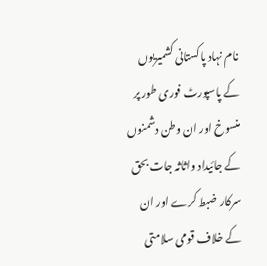نام نہاد پاکستانی کشمیریوں کے پاسپورٹ فوری طور پر منسوخ اور ان وطن دشمنوں کے جائیداد واثاثہ جات بحق سرکار ضبط کرے اور ان کے خلاف قومی سلامتی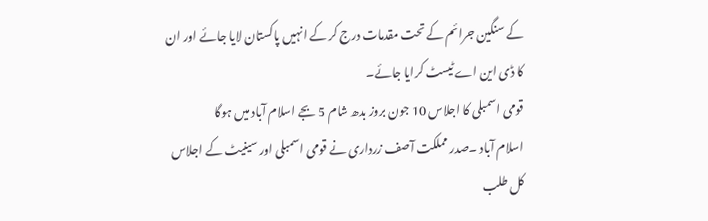کے سنگین جرائم کے تحت مقدمات درج کر کے انہیں پاکستان لایا جائے اور ان کا ڈی این اے ٹیسٹ کرایا جائے۔
قومی اسمبلی کا اجلاس 10 جون بروز بدھ شام 5 بجے اسلام آباد میں ہوگا
اسلام آباد ۔صدر مملکت آصف زرداری نے قومی اسمبلی اور سینیٹ کے اجلاس کل طلب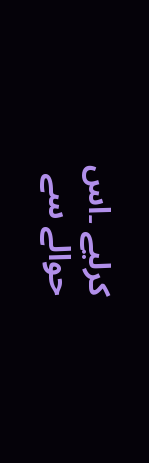کرلیے ۔اس حوالے سے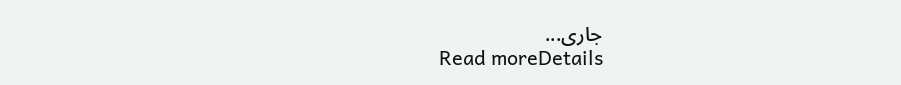جاری...
Read moreDetails